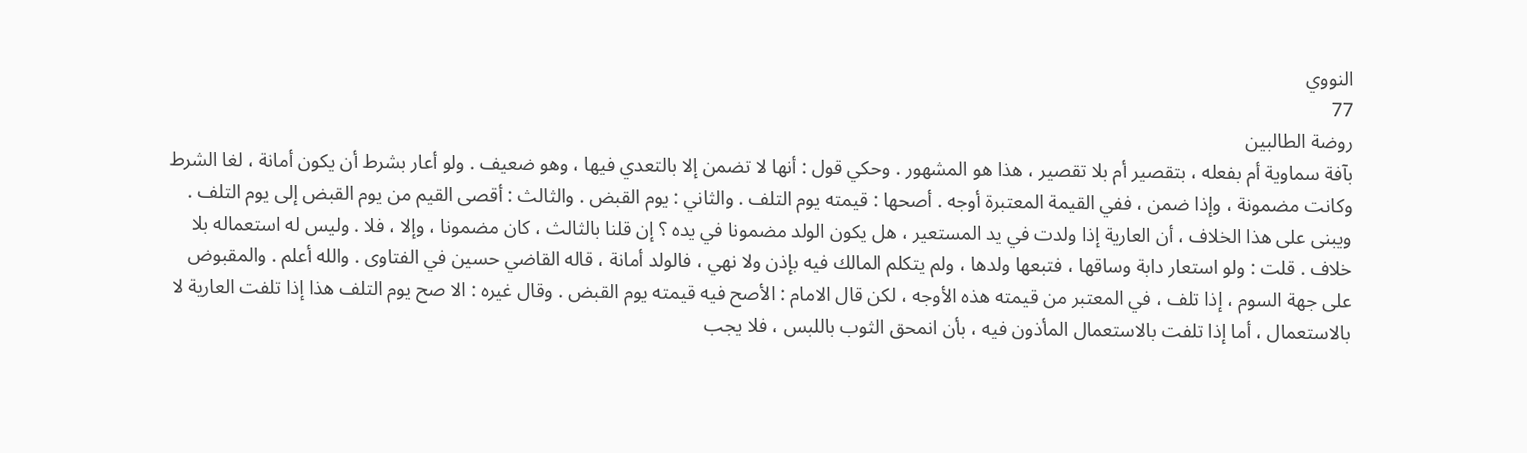النووي
77
روضة الطالبين
بآفة سماوية أم بفعله ، بتقصير أم بلا تقصير ، هذا هو المشهور . وحكي قول : أنها لا تضمن إلا بالتعدي فيها ، وهو ضعيف . ولو أعار بشرط أن يكون أمانة ، لغا الشرط وكانت مضمونة ، وإذا ضمن ، ففي القيمة المعتبرة أوجه . أصحها : قيمته يوم التلف . والثاني : يوم القبض . والثالث : أقصى القيم من يوم القبض إلى يوم التلف . ويبنى على هذا الخلاف ، أن العارية إذا ولدت في يد المستعير ، هل يكون الولد مضمونا في يده ؟ إن قلنا بالثالث ، كان مضمونا ، وإلا ، فلا . وليس له استعماله بلا خلاف . قلت : ولو استعار دابة وساقها ، فتبعها ولدها ، ولم يتكلم المالك فيه بإذن ولا نهي ، فالولد أمانة ، قاله القاضي حسين في الفتاوى . والله أعلم . والمقبوض على جهة السوم ، إذا تلف ، في المعتبر من قيمته هذه الأوجه ، لكن قال الامام : الأصح فيه قيمته يوم القبض . وقال غيره : الا صح يوم التلف هذا إذا تلفت العارية لا بالاستعمال ، أما إذا تلفت بالاستعمال المأذون فيه ، بأن انمحق الثوب باللبس ، فلا يجب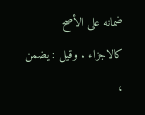ضمانه على الأصح كالاجزاء . وقيل : يضمن ،